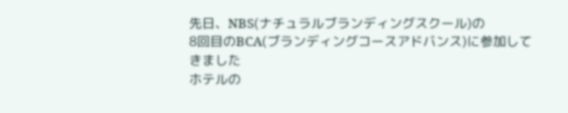先日、NBS(ナチュラルブランディングスクール)の
8回目のBCA(ブランディングコースアドバンス)に参加してきました
ホテルの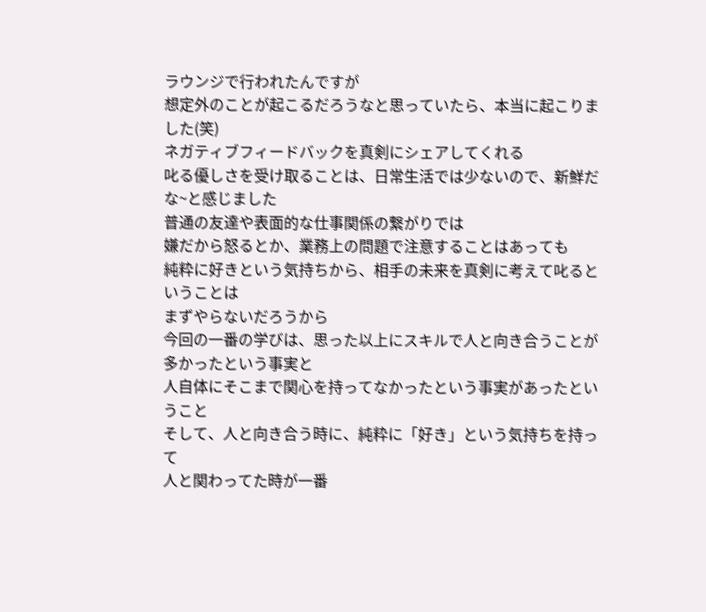ラウンジで行われたんですが
想定外のことが起こるだろうなと思っていたら、本当に起こりました(笑)
ネガティブフィードバックを真剣にシェアしてくれる
叱る優しさを受け取ることは、日常生活では少ないので、新鮮だな~と感じました
普通の友達や表面的な仕事関係の繋がりでは
嫌だから怒るとか、業務上の問題で注意することはあっても
純粋に好きという気持ちから、相手の未来を真剣に考えて叱るということは
まずやらないだろうから
今回の一番の学びは、思った以上にスキルで人と向き合うことが多かったという事実と
人自体にそこまで関心を持ってなかったという事実があったということ
そして、人と向き合う時に、純粋に「好き」という気持ちを持って
人と関わってた時が一番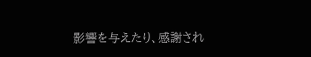影響を与えたり、感謝され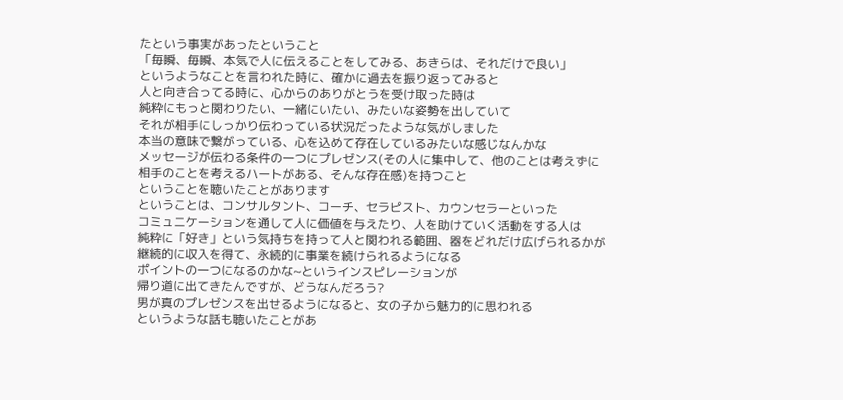たという事実があったということ
「毎瞬、毎瞬、本気で人に伝えることをしてみる、あきらは、それだけで良い」
というようなことを言われた時に、確かに過去を振り返ってみると
人と向き合ってる時に、心からのありがとうを受け取った時は
純粋にもっと関わりたい、一緒にいたい、みたいな姿勢を出していて
それが相手にしっかり伝わっている状況だったような気がしました
本当の意味で繋がっている、心を込めて存在しているみたいな感じなんかな
メッセージが伝わる条件の一つにプレゼンス(その人に集中して、他のことは考えずに
相手のことを考えるハートがある、そんな存在感)を持つこと
ということを聴いたことがあります
ということは、コンサルタント、コーチ、セラピスト、カウンセラーといった
コミュニケーションを通して人に価値を与えたり、人を助けていく活動をする人は
純粋に「好き」という気持ちを持って人と関われる範囲、器をどれだけ広げられるかが
継続的に収入を得て、永続的に事業を続けられるようになる
ポイントの一つになるのかな~というインスピレーションが
帰り道に出てきたんですが、どうなんだろう?
男が真のプレゼンスを出せるようになると、女の子から魅力的に思われる
というような話も聴いたことがあ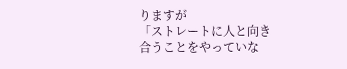りますが
「ストレートに人と向き合うことをやっていな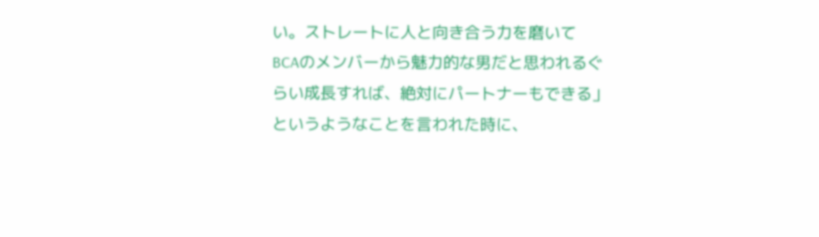い。ストレートに人と向き合う力を磨いて
BCAのメンバーから魅力的な男だと思われるぐらい成長すれば、絶対にパートナーもできる」
というようなことを言われた時に、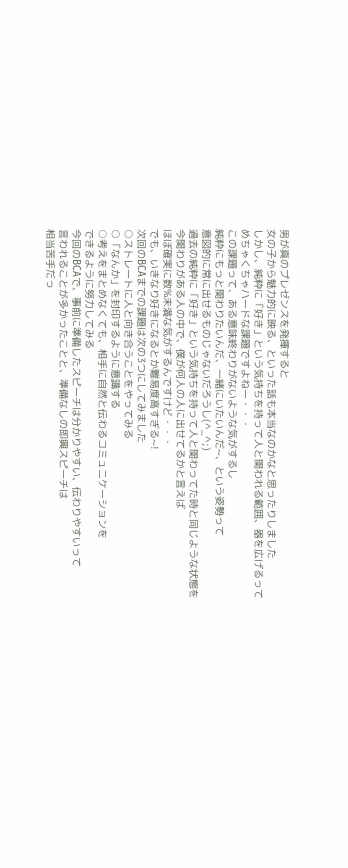男が真のプレゼンスを発揮すると
女の子から魅力的に映る、といった話も本当なのかなと思ったりしました
しかし、純粋に「好き」という気持ちを持って人と関われる範囲、器を広げるって
めちゃくちゃハードな課題ですよねー・・・
この課題って、ある意味終わりがないような気がするし
純粋にもっと関わりたいんだ、一緒にいたいんだ~、という姿勢って
意図的に常に出せるものじゃないだろうし(^_^;)
過去の純粋に「好き」という気持ちを持って人と関わってた時と同じような状態を
今関わりがある人の中で、僕が何人の人に出せてるかと言えば
ほぼ確実に数%未満な気がするんですけど・・・
でも、いきなり好きになるとか難易度高すぎる~!
次回のBCAまでの課題は次の3つにしてみました
○ストレートに人と向き合うことをやってみる
○「なんか」を封印するように意識する
○考えをまとめなくても、相手に自然と伝わるコミュニケーションを
できるように努力してみる
今回のBCAで、事前に準備したスピーチは分かりやすい、伝わりやすいって
言われることが多かったことと、準備なしの即興スピーチは
相当苦手だっ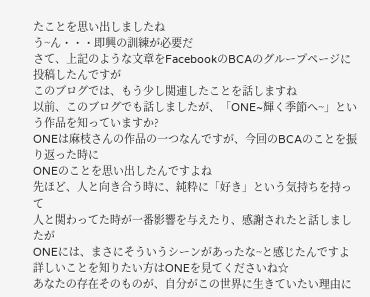たことを思い出しましたね
う~ん・・・即興の訓練が必要だ
さて、上記のような文章をFacebookのBCAのグループページに投稿したんですが
このブログでは、もう少し関連したことを話しますね
以前、このブログでも話しましたが、「ONE~輝く季節へ~」という作品を知っていますか?
ONEは麻枝さんの作品の一つなんですが、今回のBCAのことを振り返った時に
ONEのことを思い出したんですよね
先ほど、人と向き合う時に、純粋に「好き」という気持ちを持って
人と関わってた時が一番影響を与えたり、感謝されたと話しましたが
ONEには、まさにそういうシーンがあったな~と感じたんですよ
詳しいことを知りたい方はONEを見てくださいね☆
あなたの存在そのものが、自分がこの世界に生きていたい理由に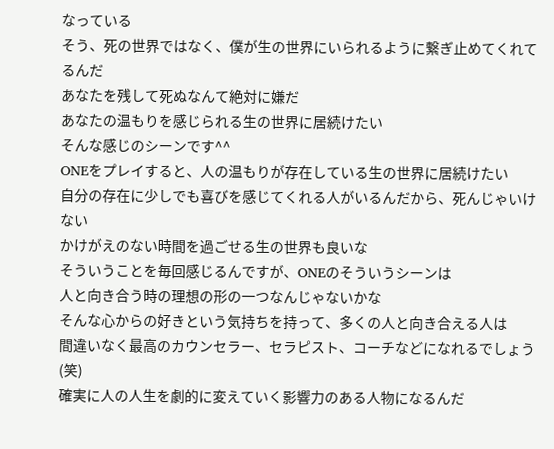なっている
そう、死の世界ではなく、僕が生の世界にいられるように繋ぎ止めてくれてるんだ
あなたを残して死ぬなんて絶対に嫌だ
あなたの温もりを感じられる生の世界に居続けたい
そんな感じのシーンです^^
ONEをプレイすると、人の温もりが存在している生の世界に居続けたい
自分の存在に少しでも喜びを感じてくれる人がいるんだから、死んじゃいけない
かけがえのない時間を過ごせる生の世界も良いな
そういうことを毎回感じるんですが、ONEのそういうシーンは
人と向き合う時の理想の形の一つなんじゃないかな
そんな心からの好きという気持ちを持って、多くの人と向き合える人は
間違いなく最高のカウンセラー、セラピスト、コーチなどになれるでしょう(笑)
確実に人の人生を劇的に変えていく影響力のある人物になるんだ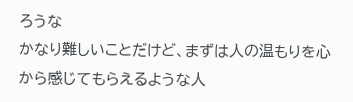ろうな
かなり難しいことだけど、まずは人の温もりを心から感じてもらえるような人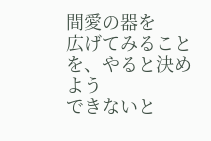間愛の器を
広げてみることを、やると決めよう
できないと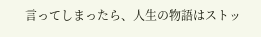言ってしまったら、人生の物語はストッ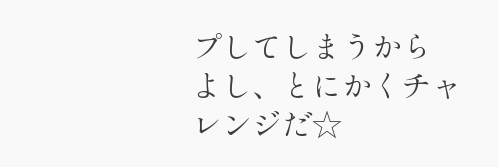プしてしまうから
よし、とにかくチャレンジだ☆